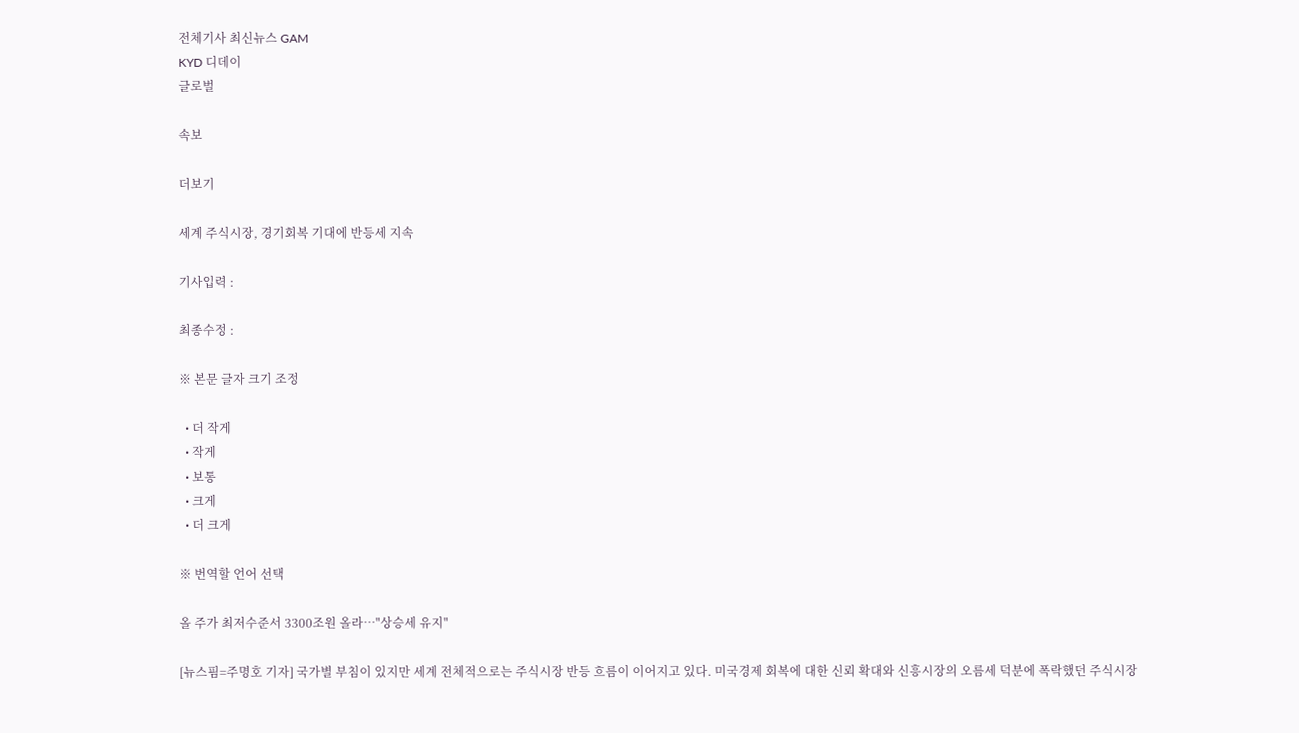전체기사 최신뉴스 GAM
KYD 디데이
글로벌

속보

더보기

세계 주식시장, 경기회복 기대에 반등세 지속

기사입력 :

최종수정 :

※ 본문 글자 크기 조정

  • 더 작게
  • 작게
  • 보통
  • 크게
  • 더 크게

※ 번역할 언어 선택

올 주가 최저수준서 3300조원 올라…"상승세 유지"

[뉴스핌=주명호 기자] 국가별 부침이 있지만 세계 전체적으로는 주식시장 반등 흐름이 이어지고 있다. 미국경제 회복에 대한 신뢰 확대와 신흥시장의 오름세 덕분에 폭락했던 주식시장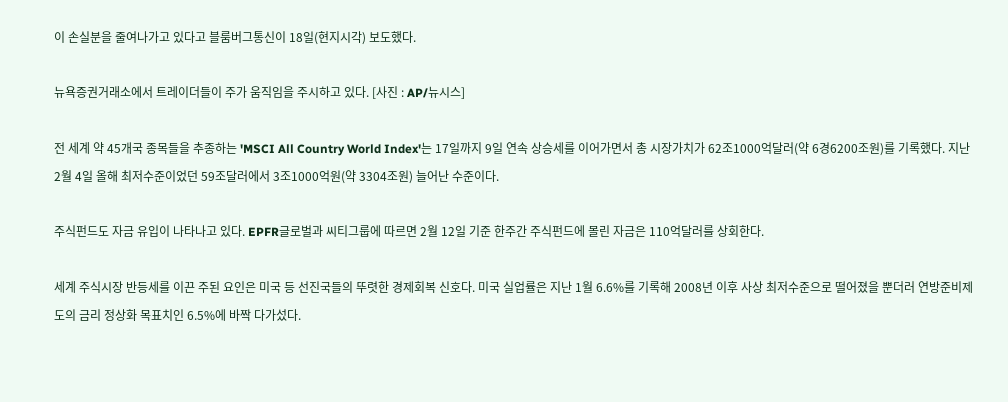이 손실분을 줄여나가고 있다고 블룸버그통신이 18일(현지시각) 보도했다.

뉴욕증권거래소에서 트레이더들이 주가 움직임을 주시하고 있다. [사진 : AP/뉴시스]

전 세계 약 45개국 종목들을 추종하는 'MSCI All Country World Index'는 17일까지 9일 연속 상승세를 이어가면서 총 시장가치가 62조1000억달러(약 6경6200조원)를 기록했다. 지난 2월 4일 올해 최저수준이었던 59조달러에서 3조1000억원(약 3304조원) 늘어난 수준이다.

주식펀드도 자금 유입이 나타나고 있다. EPFR글로벌과 씨티그룹에 따르면 2월 12일 기준 한주간 주식펀드에 몰린 자금은 110억달러를 상회한다.

세계 주식시장 반등세를 이끈 주된 요인은 미국 등 선진국들의 뚜렷한 경제회복 신호다. 미국 실업률은 지난 1월 6.6%를 기록해 2008년 이후 사상 최저수준으로 떨어졌을 뿐더러 연방준비제도의 금리 정상화 목표치인 6.5%에 바짝 다가섰다.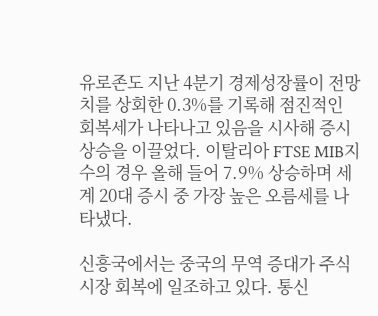유로존도 지난 4분기 경제성장률이 전망치를 상회한 0.3%를 기록해 점진적인 회복세가 나타나고 있음을 시사해 증시 상승을 이끌었다. 이탈리아 FTSE MIB지수의 경우 올해 들어 7.9% 상승하며 세계 20대 증시 중 가장 높은 오름세를 나타냈다.

신흥국에서는 중국의 무역 증대가 주식시장 회복에 일조하고 있다. 통신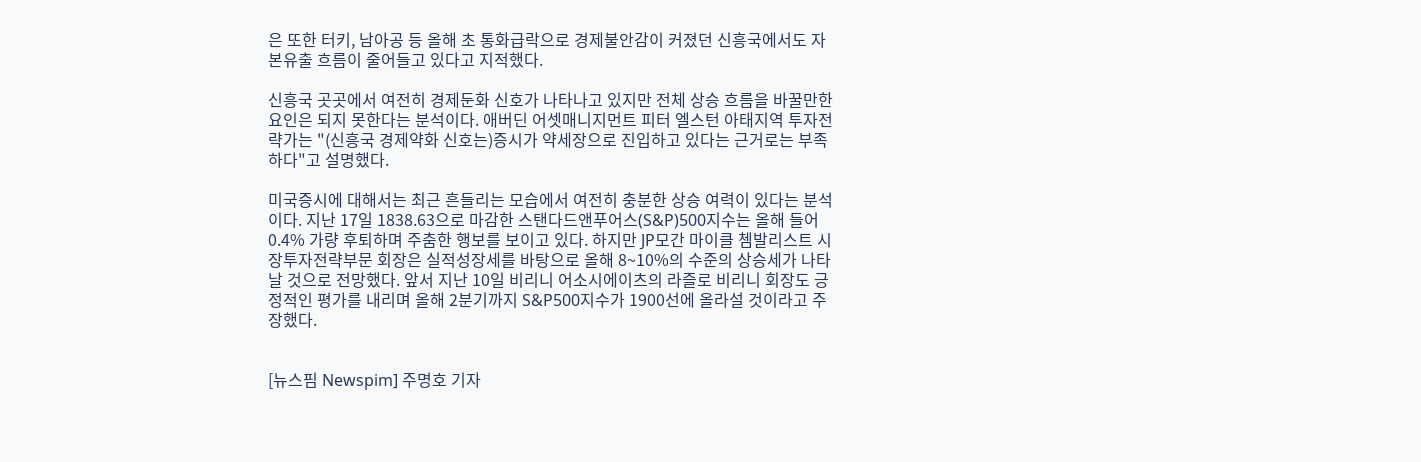은 또한 터키, 남아공 등 올해 초 통화급락으로 경제불안감이 커졌던 신흥국에서도 자본유출 흐름이 줄어들고 있다고 지적했다.

신흥국 곳곳에서 여전히 경제둔화 신호가 나타나고 있지만 전체 상승 흐름을 바꿀만한 요인은 되지 못한다는 분석이다. 애버딘 어셋매니지먼트 피터 엘스턴 아태지역 투자전략가는 "(신흥국 경제약화 신호는)증시가 약세장으로 진입하고 있다는 근거로는 부족하다"고 설명했다.

미국증시에 대해서는 최근 흔들리는 모습에서 여전히 충분한 상승 여력이 있다는 분석이다. 지난 17일 1838.63으로 마감한 스탠다드앤푸어스(S&P)500지수는 올해 들어 0.4% 가량 후퇴하며 주춤한 행보를 보이고 있다. 하지만 JP모간 마이클 쳄발리스트 시장투자전략부문 회장은 실적성장세를 바탕으로 올해 8~10%의 수준의 상승세가 나타날 것으로 전망했다. 앞서 지난 10일 비리니 어소시에이츠의 라즐로 비리니 회장도 긍정적인 평가를 내리며 올해 2분기까지 S&P500지수가 1900선에 올라설 것이라고 주장했다.


[뉴스핌 Newspim] 주명호 기자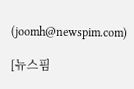(joomh@newspim.com)

[뉴스핌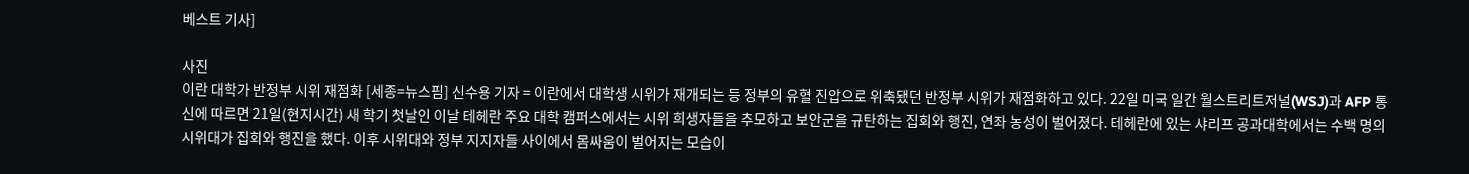베스트 기사]

사진
이란 대학가 반정부 시위 재점화 [세종=뉴스핌] 신수용 기자 = 이란에서 대학생 시위가 재개되는 등 정부의 유혈 진압으로 위축됐던 반정부 시위가 재점화하고 있다. 22일 미국 일간 월스트리트저널(WSJ)과 AFP 통신에 따르면 21일(현지시간) 새 학기 첫날인 이날 테헤란 주요 대학 캠퍼스에서는 시위 희생자들을 추모하고 보안군을 규탄하는 집회와 행진, 연좌 농성이 벌어졌다. 테헤란에 있는 샤리프 공과대학에서는 수백 명의 시위대가 집회와 행진을 했다. 이후 시위대와 정부 지지자들 사이에서 몸싸움이 벌어지는 모습이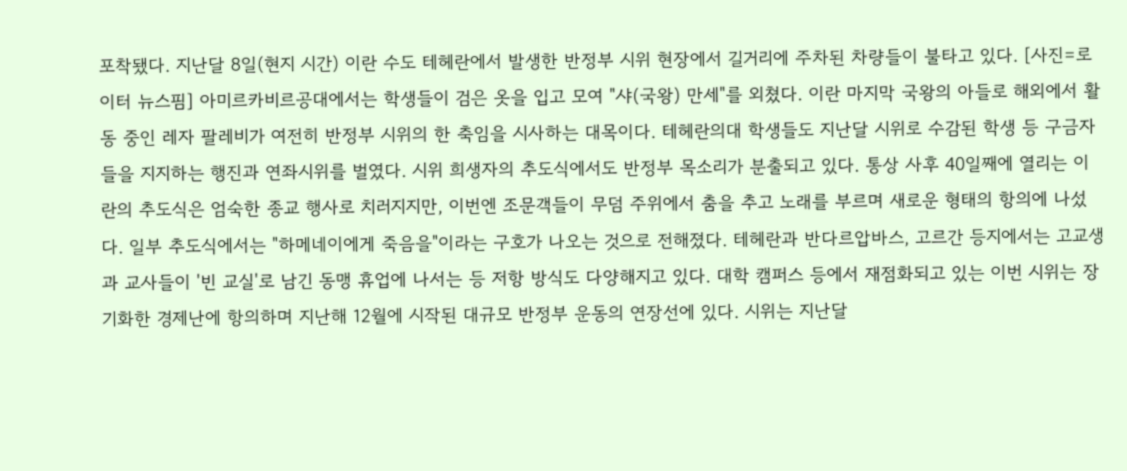포착됐다. 지난달 8일(현지 시간) 이란 수도 테헤란에서 발생한 반정부 시위 현장에서 길거리에 주차된 차량들이 불타고 있다. [사진=로이터 뉴스핌] 아미르카비르공대에서는 학생들이 검은 옷을 입고 모여 "샤(국왕) 만세"를 외쳤다. 이란 마지막 국왕의 아들로 해외에서 활동 중인 레자 팔레비가 여전히 반정부 시위의 한 축임을 시사하는 대목이다. 테헤란의대 학생들도 지난달 시위로 수감된 학생 등 구금자들을 지지하는 행진과 연좌시위를 벌였다. 시위 희생자의 추도식에서도 반정부 목소리가 분출되고 있다. 통상 사후 40일째에 열리는 이란의 추도식은 엄숙한 종교 행사로 치러지지만, 이번엔 조문객들이 무덤 주위에서 춤을 추고 노래를 부르며 새로운 형태의 항의에 나섰다. 일부 추도식에서는 "하메네이에게 죽음을"이라는 구호가 나오는 것으로 전해졌다. 테헤란과 반다르압바스, 고르간 등지에서는 고교생과 교사들이 '빈 교실'로 남긴 동맹 휴업에 나서는 등 저항 방식도 다양해지고 있다. 대학 캠퍼스 등에서 재점화되고 있는 이번 시위는 장기화한 경제난에 항의하며 지난해 12월에 시작된 대규모 반정부 운동의 연장선에 있다. 시위는 지난달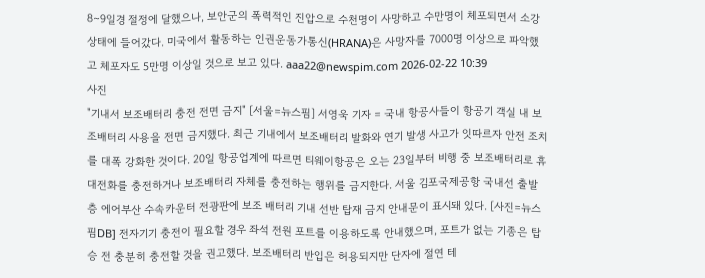8∼9일경 절정에 달했으나, 보안군의 폭력적인 진압으로 수천명이 사망하고 수만명이 체포되면서 소강상태에 들어갔다. 미국에서 활동하는 인권운동가통신(HRANA)은 사망자를 7000명 이상으로 파악했고 체포자도 5만명 이상일 것으로 보고 있다. aaa22@newspim.com 2026-02-22 10:39
사진
"기내서 보조배터리 충전 전면 금지" [서울=뉴스핌] 서영욱 기자 = 국내 항공사들이 항공기 객실 내 보조배터리 사용을 전면 금지했다. 최근 기내에서 보조배터리 발화와 연기 발생 사고가 잇따르자 안전 조치를 대폭 강화한 것이다. 20일 항공업계에 따르면 티웨이항공은 오는 23일부터 비행 중 보조배터리로 휴대전화를 충전하거나 보조배터리 자체를 충전하는 행위를 금지한다. 서울 김포국제공항 국내선 출발층 에어부산 수속카운터 전광판에 보조 배터리 기내 선반 탑재 금지 안내문이 표시돼 있다. [사진=뉴스핌DB] 전자기기 충전이 필요할 경우 좌석 전원 포트를 이용하도록 안내했으며, 포트가 없는 기종은 탑승 전 충분히 충전할 것을 권고했다. 보조배터리 반입은 허용되지만 단자에 절연 테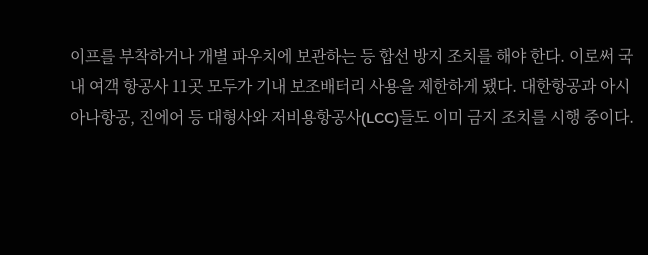이프를 부착하거나 개별 파우치에 보관하는 등 합선 방지 조치를 해야 한다. 이로써 국내 여객 항공사 11곳 모두가 기내 보조배터리 사용을 제한하게 됐다. 대한항공과 아시아나항공, 진에어 등 대형사와 저비용항공사(LCC)들도 이미 금지 조치를 시행 중이다.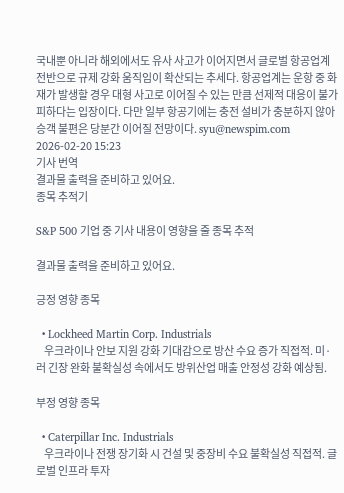국내뿐 아니라 해외에서도 유사 사고가 이어지면서 글로벌 항공업계 전반으로 규제 강화 움직임이 확산되는 추세다. 항공업계는 운항 중 화재가 발생할 경우 대형 사고로 이어질 수 있는 만큼 선제적 대응이 불가피하다는 입장이다. 다만 일부 항공기에는 충전 설비가 충분하지 않아 승객 불편은 당분간 이어질 전망이다. syu@newspim.com 2026-02-20 15:23
기사 번역
결과물 출력을 준비하고 있어요.
종목 추적기

S&P 500 기업 중 기사 내용이 영향을 줄 종목 추적

결과물 출력을 준비하고 있어요.

긍정 영향 종목

  • Lockheed Martin Corp. Industrials
    우크라이나 안보 지원 강화 기대감으로 방산 수요 증가 직접적. 미·러 긴장 완화 불확실성 속에서도 방위산업 매출 안정성 강화 예상됨.

부정 영향 종목

  • Caterpillar Inc. Industrials
    우크라이나 전쟁 장기화 시 건설 및 중장비 수요 불확실성 직접적. 글로벌 인프라 투자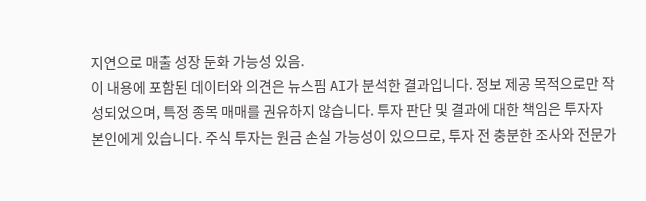지연으로 매출 성장 둔화 가능성 있음.
이 내용에 포함된 데이터와 의견은 뉴스핌 AI가 분석한 결과입니다. 정보 제공 목적으로만 작성되었으며, 특정 종목 매매를 권유하지 않습니다. 투자 판단 및 결과에 대한 책임은 투자자 본인에게 있습니다. 주식 투자는 원금 손실 가능성이 있으므로, 투자 전 충분한 조사와 전문가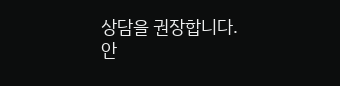상담을 권장합니다.
안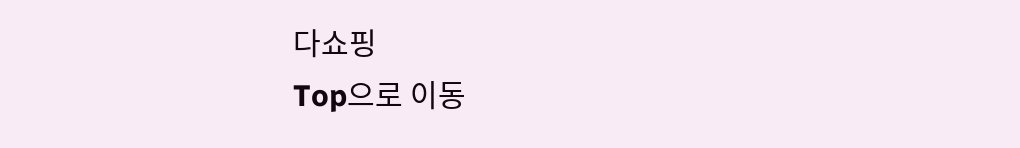다쇼핑
Top으로 이동